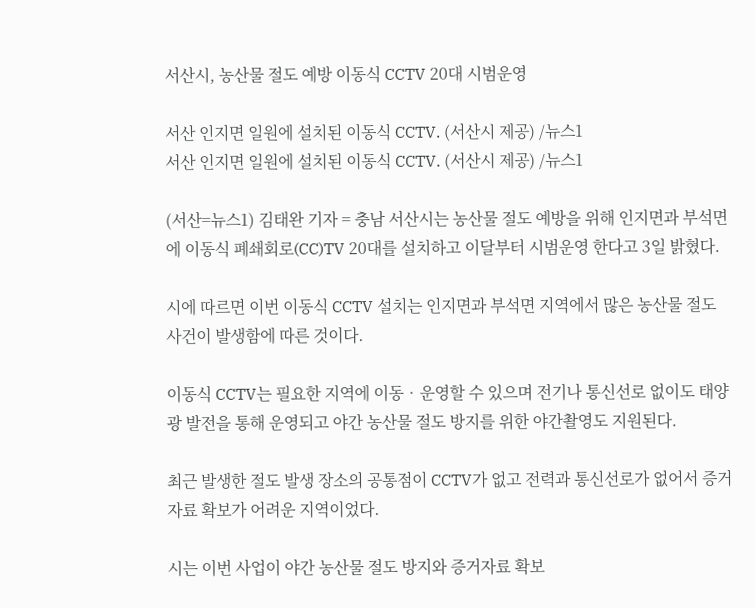서산시, 농산물 절도 예방 이동식 CCTV 20대 시범운영

서산 인지면 일원에 설치된 이동식 CCTV. (서산시 제공) /뉴스1
서산 인지면 일원에 설치된 이동식 CCTV. (서산시 제공) /뉴스1

(서산=뉴스1) 김태완 기자 = 충남 서산시는 농산물 절도 예방을 위해 인지면과 부석면에 이동식 폐쇄회로(CC)TV 20대를 설치하고 이달부터 시범운영 한다고 3일 밝혔다.

시에 따르면 이번 이동식 CCTV 설치는 인지면과 부석면 지역에서 많은 농산물 절도 사건이 발생함에 따른 것이다.

이동식 CCTV는 필요한 지역에 이동‧운영할 수 있으며 전기나 통신선로 없이도 태양광 발전을 통해 운영되고 야간 농산물 절도 방지를 위한 야간촬영도 지원된다.

최근 발생한 절도 발생 장소의 공통점이 CCTV가 없고 전력과 통신선로가 없어서 증거자료 확보가 어려운 지역이었다.

시는 이번 사업이 야간 농산물 절도 방지와 증거자료 확보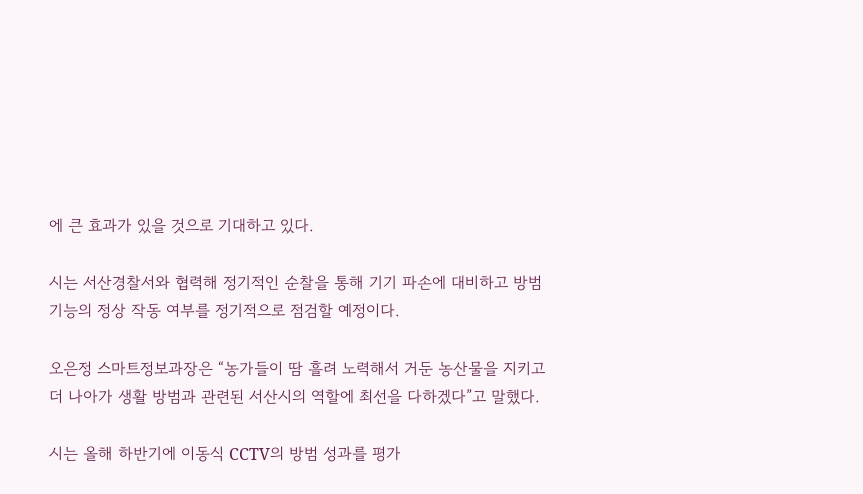에 큰 효과가 있을 것으로 기대하고 있다.

시는 서산경찰서와 협력해 정기적인 순찰을 통해 기기 파손에 대비하고 방범 기능의 정상 작동 여부를 정기적으로 점검할 예정이다.

오은정 스마트정보과장은 “농가들이 땀 흘려 노력해서 거둔 농산물을 지키고 더 나아가 생활 방범과 관련된 서산시의 역할에 최선을 다하겠다”고 말했다.

시는 올해 하반기에 이동식 CCTV의 방범 성과를 평가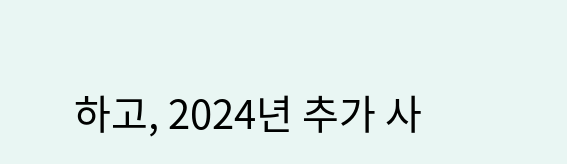하고, 2024년 추가 사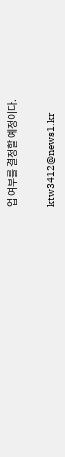업 여부를 결정할 예정이다.

ktw3412@news1.kr